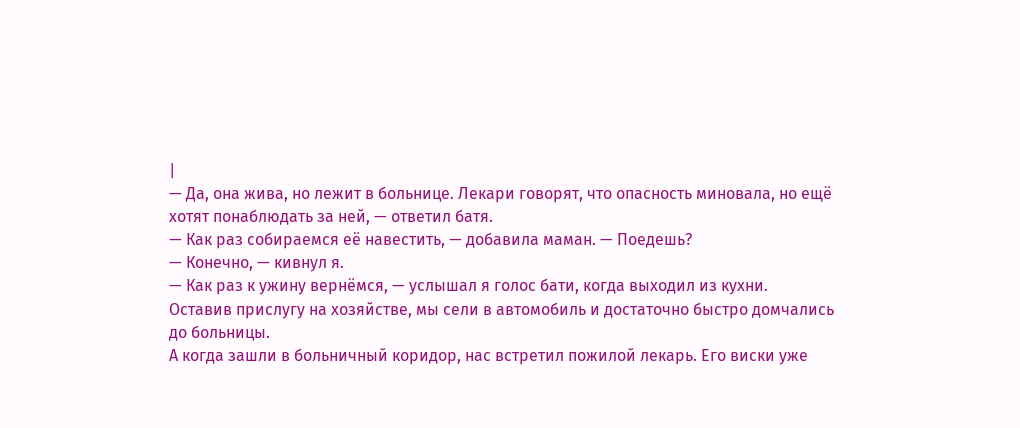|
— Да, она жива, но лежит в больнице. Лекари говорят, что опасность миновала, но ещё хотят понаблюдать за ней, — ответил батя.
— Как раз собираемся её навестить, — добавила маман. — Поедешь?
— Конечно, — кивнул я.
— Как раз к ужину вернёмся, — услышал я голос бати, когда выходил из кухни.
Оставив прислугу на хозяйстве, мы сели в автомобиль и достаточно быстро домчались до больницы.
А когда зашли в больничный коридор, нас встретил пожилой лекарь. Его виски уже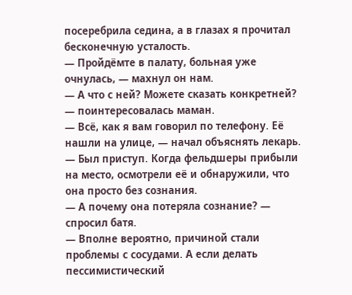посеребрила седина, а в глазах я прочитал бесконечную усталость.
— Пройдёмте в палату, больная уже очнулась, — махнул он нам.
— А что с ней? Можете сказать конкретней? — поинтересовалась маман.
— Всё, как я вам говорил по телефону. Её нашли на улице, — начал объяснять лекарь. — Был приступ. Когда фельдшеры прибыли на место, осмотрели её и обнаружили, что она просто без сознания.
— А почему она потеряла сознание? — спросил батя.
— Вполне вероятно, причиной стали проблемы с сосудами. А если делать пессимистический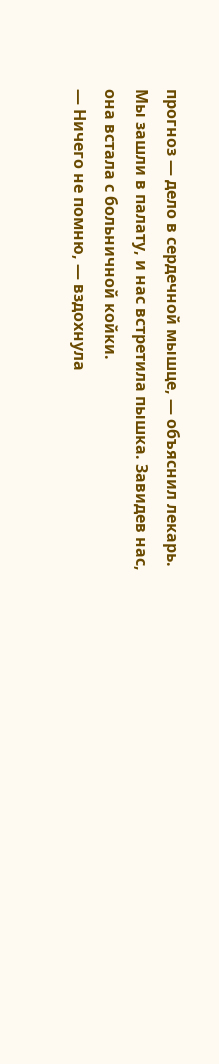прогноз — дело в сердечной мышце, — объяснил лекарь.
Мы зашли в палату, и нас встретила пышка. Завидев нас, она встала с больничной койки.
— Ничего не помню, — вздохнула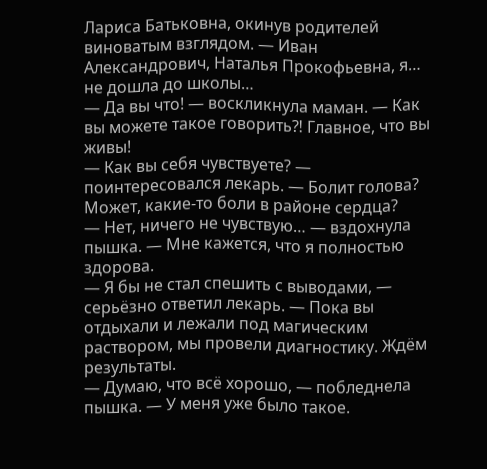Лариса Батьковна, окинув родителей виноватым взглядом. — Иван Александрович, Наталья Прокофьевна, я… не дошла до школы…
— Да вы что! — воскликнула маман. — Как вы можете такое говорить⁈ Главное, что вы живы!
— Как вы себя чувствуете? — поинтересовался лекарь. — Болит голова? Может, какие-то боли в районе сердца?
— Нет, ничего не чувствую… — вздохнула пышка. — Мне кажется, что я полностью здорова.
— Я бы не стал спешить с выводами, — серьёзно ответил лекарь. — Пока вы отдыхали и лежали под магическим раствором, мы провели диагностику. Ждём результаты.
— Думаю, что всё хорошо, — побледнела пышка. — У меня уже было такое.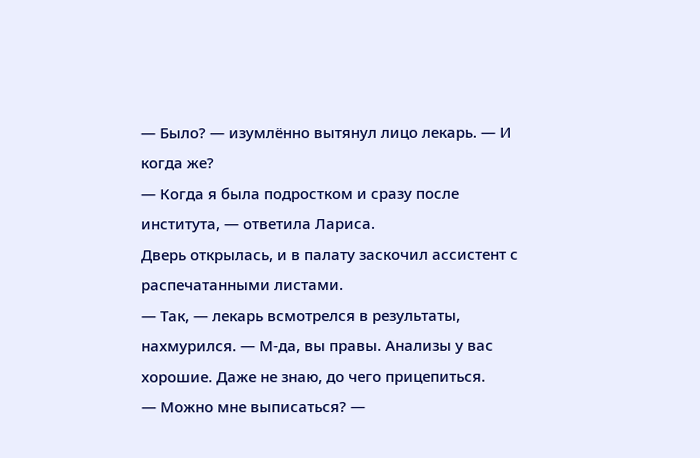— Было? — изумлённо вытянул лицо лекарь. — И когда же?
— Когда я была подростком и сразу после института, — ответила Лариса.
Дверь открылась, и в палату заскочил ассистент с распечатанными листами.
— Так, — лекарь всмотрелся в результаты, нахмурился. — М-да, вы правы. Анализы у вас хорошие. Даже не знаю, до чего прицепиться.
— Можно мне выписаться? —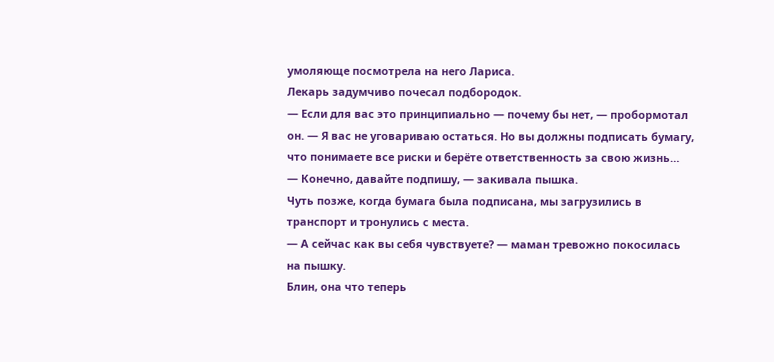умоляюще посмотрела на него Лариса.
Лекарь задумчиво почесал подбородок.
— Если для вас это принципиально — почему бы нет, — пробормотал он. — Я вас не уговариваю остаться. Но вы должны подписать бумагу, что понимаете все риски и берёте ответственность за свою жизнь…
— Конечно, давайте подпишу, — закивала пышка.
Чуть позже, когда бумага была подписана, мы загрузились в транспорт и тронулись с места.
— А сейчас как вы себя чувствуете? — маман тревожно покосилась на пышку.
Блин, она что теперь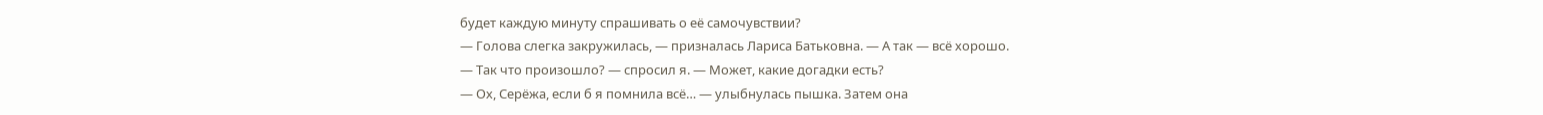будет каждую минуту спрашивать о её самочувствии?
— Голова слегка закружилась, — призналась Лариса Батьковна. — А так — всё хорошо.
— Так что произошло? — спросил я. — Может, какие догадки есть?
— Ох, Серёжа, если б я помнила всё… — улыбнулась пышка. Затем она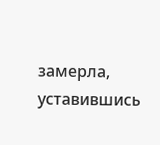замерла, уставившись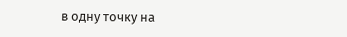в одну точку на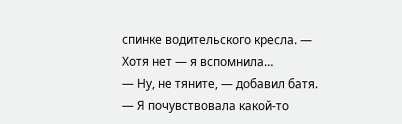спинке водительского кресла. — Хотя нет — я вспомнила…
— Ну, не тяните, — добавил батя.
— Я почувствовала какой-то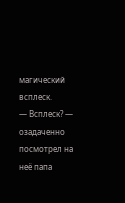магический всплеск.
— Всплеск? — озадаченно посмотрел на неё папа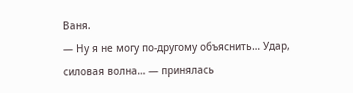Ваня.
— Ну я не могу по-другому объяснить… Удар, силовая волна… — принялась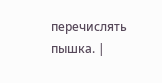перечислять пышка. |